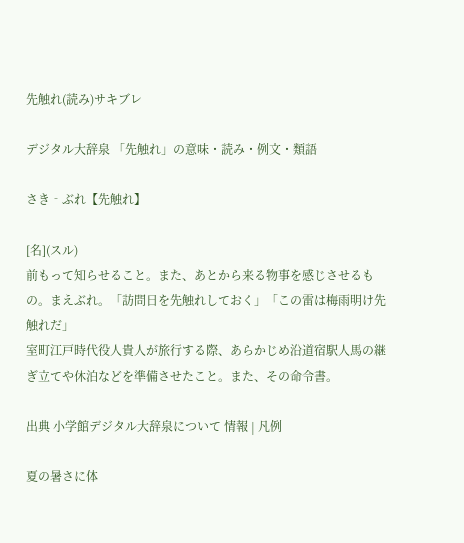先触れ(読み)サキブレ

デジタル大辞泉 「先触れ」の意味・読み・例文・類語

さき‐ぶれ【先触れ】

[名](スル)
前もって知らせること。また、あとから来る物事を感じさせるもの。まえぶれ。「訪問日を先触れしておく」「この雷は梅雨明け先触れだ」
室町江戸時代役人貴人が旅行する際、あらかじめ沿道宿駅人馬の継ぎ立てや休泊などを準備させたこと。また、その命令書。

出典 小学館デジタル大辞泉について 情報 | 凡例

夏の暑さに体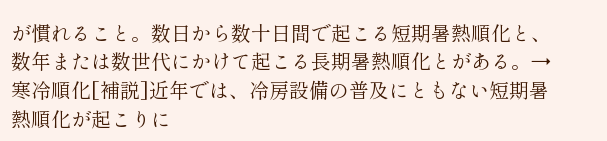が慣れること。数日から数十日間で起こる短期暑熱順化と、数年または数世代にかけて起こる長期暑熱順化とがある。→寒冷順化[補説]近年では、冷房設備の普及にともない短期暑熱順化が起こりに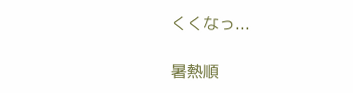くくなっ...

暑熱順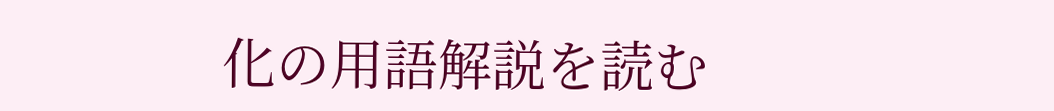化の用語解説を読む